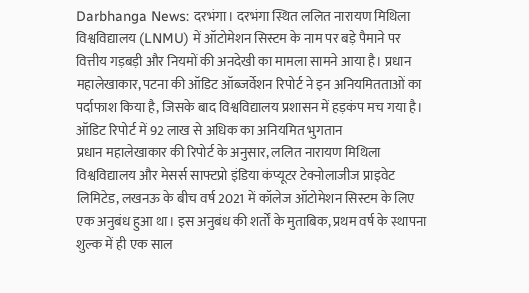Darbhanga News: दरभंगा। दरभंगा स्थित ललित नारायण मिथिला विश्वविद्यालय (LNMU) में ऑटोमेशन सिस्टम के नाम पर बड़े पैमाने पर वित्तीय गड़बड़ी और नियमों की अनदेखी का मामला सामने आया है। प्रधान महालेखाकार, पटना की ऑडिट ऑब्जर्वेशन रिपोर्ट ने इन अनियमितताओं का पर्दाफाश किया है, जिसके बाद विश्वविद्यालय प्रशासन में हड़कंप मच गया है।
ऑडिट रिपोर्ट में 92 लाख से अधिक का अनियमित भुगतान
प्रधान महालेखाकार की रिपोर्ट के अनुसार, ललित नारायण मिथिला विश्वविद्यालय और मेसर्स साफ्टप्रो इंडिया कंप्यूटर टेक्नोलाजीज प्राइवेट लिमिटेड, लखनऊ के बीच वर्ष 2021 में कॉलेज ऑटोमेशन सिस्टम के लिए एक अनुबंध हुआ था। इस अनुबंध की शर्तों के मुताबिक, प्रथम वर्ष के स्थापना शुल्क में ही एक साल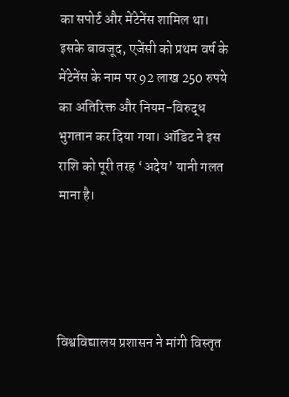का सपोर्ट और मेंटेनेंस शामिल था। इसके बावजूद, एजेंसी को प्रथम वर्ष के मेंटेनेंस के नाम पर 92 लाख 250 रुपये का अतिरिक्त और नियम-विरुद्ध भुगतान कर दिया गया। ऑडिट ने इस राशि को पूरी तरह ‘अदेय’ यानी गलत माना है।




विश्वविद्यालय प्रशासन ने मांगी विस्तृत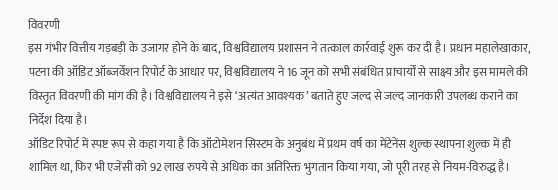विवरणी
इस गंभीर वित्तीय गड़बड़ी के उजागर होने के बाद, विश्वविद्यालय प्रशासन ने तत्काल कार्रवाई शुरू कर दी है। प्रधान महालेखाकार, पटना की ऑडिट ऑब्जर्वेशन रिपोर्ट के आधार पर, विश्वविद्यालय ने 16 जून को सभी संबंधित प्राचार्यों से साक्ष्य और इस मामले की विस्तृत विवरणी की मांग की है। विश्वविद्यालय ने इसे ‘अत्यंत आवश्यक’ बताते हुए जल्द से जल्द जानकारी उपलब्ध कराने का निर्देश दिया है।
ऑडिट रिपोर्ट में स्पष्ट रूप से कहा गया है कि ऑटोमेशन सिस्टम के अनुबंध में प्रथम वर्ष का मेंटेनेंस शुल्क स्थापना शुल्क में ही शामिल था, फिर भी एजेंसी को 92 लाख रुपये से अधिक का अतिरिक्त भुगतान किया गया, जो पूरी तरह से नियम-विरुद्ध है।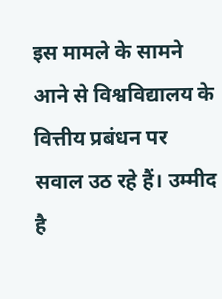इस मामले के सामने आने से विश्वविद्यालय के वित्तीय प्रबंधन पर सवाल उठ रहे हैं। उम्मीद है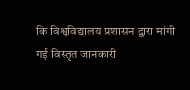कि विश्वविद्यालय प्रशासन द्वारा मांगी गई विस्तृत जानकारी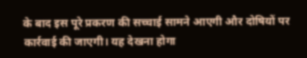के बाद इस पूरे प्रकरण की सच्चाई सामने आएगी और दोषियों पर कार्रवाई की जाएगी। यह देखना होगा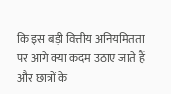कि इस बड़ी वित्तीय अनियमितता पर आगे क्या कदम उठाए जाते हैं और छात्रों के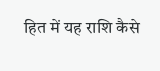हित में यह राशि कैसे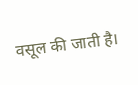वसूल की जाती है।